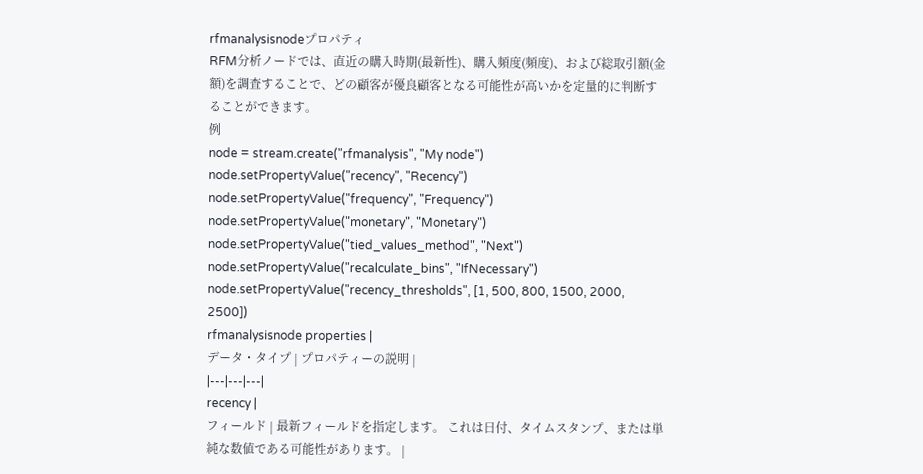rfmanalysisnodeプロパティ
RFM分析ノードでは、直近の購入時期(最新性)、購入頻度(頻度)、および総取引額(金額)を調査することで、どの顧客が優良顧客となる可能性が高いかを定量的に判断することができます。
例
node = stream.create("rfmanalysis", "My node")
node.setPropertyValue("recency", "Recency")
node.setPropertyValue("frequency", "Frequency")
node.setPropertyValue("monetary", "Monetary")
node.setPropertyValue("tied_values_method", "Next")
node.setPropertyValue("recalculate_bins", "IfNecessary")
node.setPropertyValue("recency_thresholds", [1, 500, 800, 1500, 2000, 2500])
rfmanalysisnode properties |
データ・タイプ | プロパティーの説明 |
|---|---|---|
recency |
フィールド | 最新フィールドを指定します。 これは日付、タイムスタンプ、または単純な数値である可能性があります。 |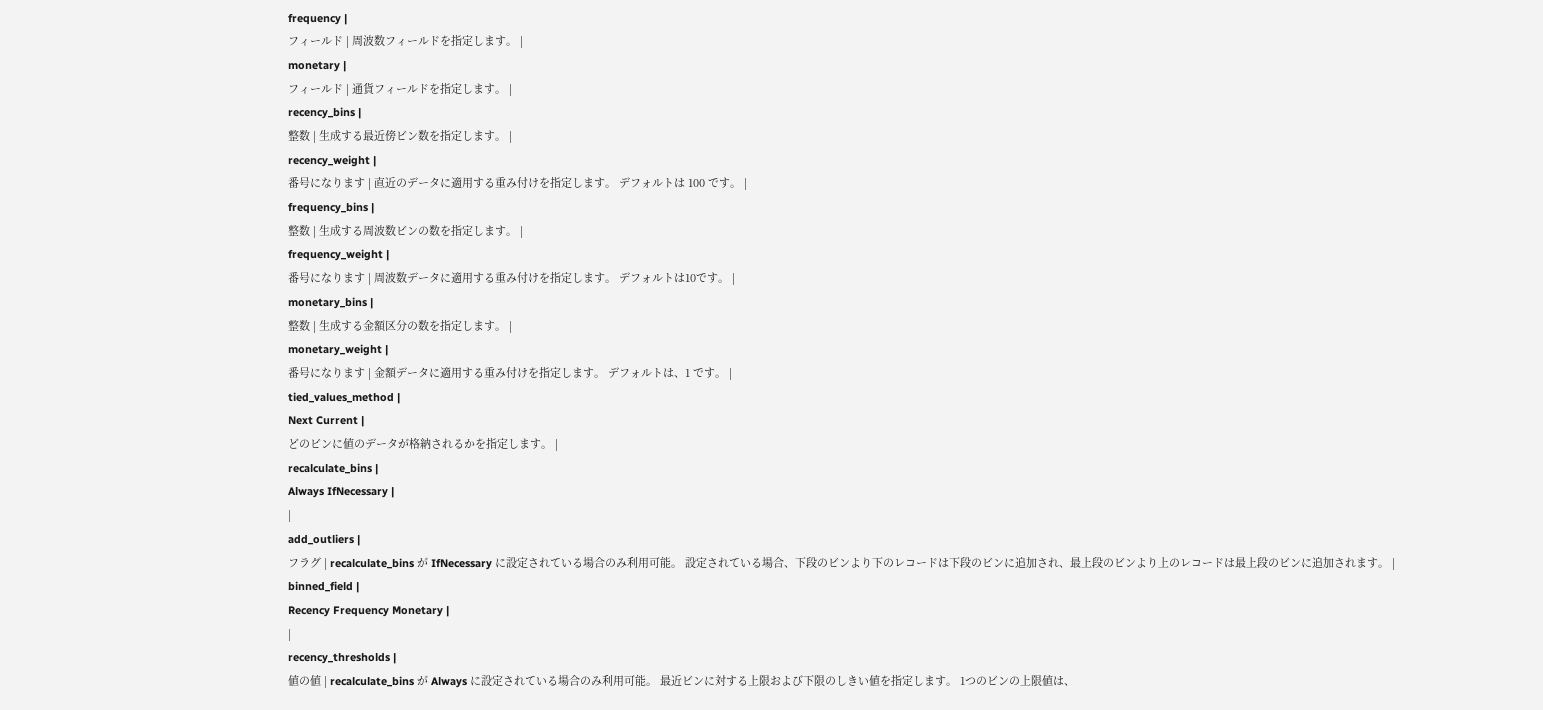frequency |
フィールド | 周波数フィールドを指定します。 |
monetary |
フィールド | 通貨フィールドを指定します。 |
recency_bins |
整数 | 生成する最近傍ビン数を指定します。 |
recency_weight |
番号になります | 直近のデータに適用する重み付けを指定します。 デフォルトは 100 です。 |
frequency_bins |
整数 | 生成する周波数ビンの数を指定します。 |
frequency_weight |
番号になります | 周波数データに適用する重み付けを指定します。 デフォルトは10です。 |
monetary_bins |
整数 | 生成する金額区分の数を指定します。 |
monetary_weight |
番号になります | 金額データに適用する重み付けを指定します。 デフォルトは、1 です。 |
tied_values_method |
Next Current |
どのビンに値のデータが格納されるかを指定します。 |
recalculate_bins |
Always IfNecessary |
|
add_outliers |
フラグ | recalculate_bins が IfNecessary に設定されている場合のみ利用可能。 設定されている場合、下段のビンより下のレコードは下段のビンに追加され、最上段のビンより上のレコードは最上段のビンに追加されます。 |
binned_field |
Recency Frequency Monetary |
|
recency_thresholds |
値の値 | recalculate_bins が Always に設定されている場合のみ利用可能。 最近ビンに対する上限および下限のしきい値を指定します。 1つのビンの上限値は、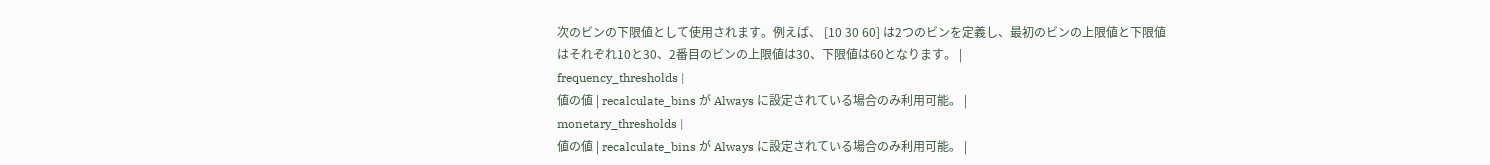次のビンの下限値として使用されます。例えば、 [10 30 60] は2つのビンを定義し、最初のビンの上限値と下限値はそれぞれ10と30、2番目のビンの上限値は30、下限値は60となります。 |
frequency_thresholds |
値の値 | recalculate_bins が Always に設定されている場合のみ利用可能。 |
monetary_thresholds |
値の値 | recalculate_bins が Always に設定されている場合のみ利用可能。 |